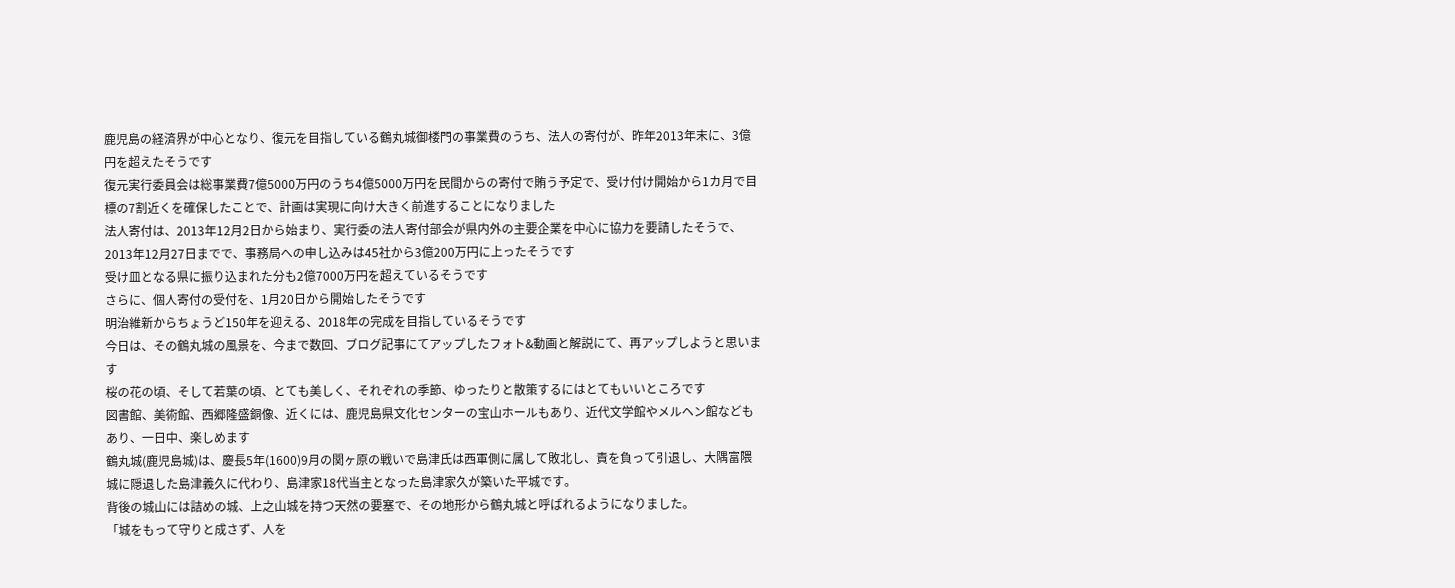鹿児島の経済界が中心となり、復元を目指している鶴丸城御楼門の事業費のうち、法人の寄付が、昨年2013年末に、3億円を超えたそうです
復元実行委員会は総事業費7億5000万円のうち4億5000万円を民間からの寄付で賄う予定で、受け付け開始から1カ月で目標の7割近くを確保したことで、計画は実現に向け大きく前進することになりました
法人寄付は、2013年12月2日から始まり、実行委の法人寄付部会が県内外の主要企業を中心に協力を要請したそうで、2013年12月27日までで、事務局への申し込みは45社から3億200万円に上ったそうです
受け皿となる県に振り込まれた分も2億7000万円を超えているそうです
さらに、個人寄付の受付を、1月20日から開始したそうです
明治維新からちょうど150年を迎える、2018年の完成を目指しているそうです
今日は、その鶴丸城の風景を、今まで数回、ブログ記事にてアップしたフォト&動画と解説にて、再アップしようと思います
桜の花の頃、そして若葉の頃、とても美しく、それぞれの季節、ゆったりと散策するにはとてもいいところです
図書館、美術館、西郷隆盛銅像、近くには、鹿児島県文化センターの宝山ホールもあり、近代文学館やメルヘン館などもあり、一日中、楽しめます
鶴丸城(鹿児島城)は、慶長5年(1600)9月の関ヶ原の戦いで島津氏は西軍側に属して敗北し、責を負って引退し、大隅富隈城に隠退した島津義久に代わり、島津家18代当主となった島津家久が築いた平城です。
背後の城山には詰めの城、上之山城を持つ天然の要塞で、その地形から鶴丸城と呼ばれるようになりました。
「城をもって守りと成さず、人を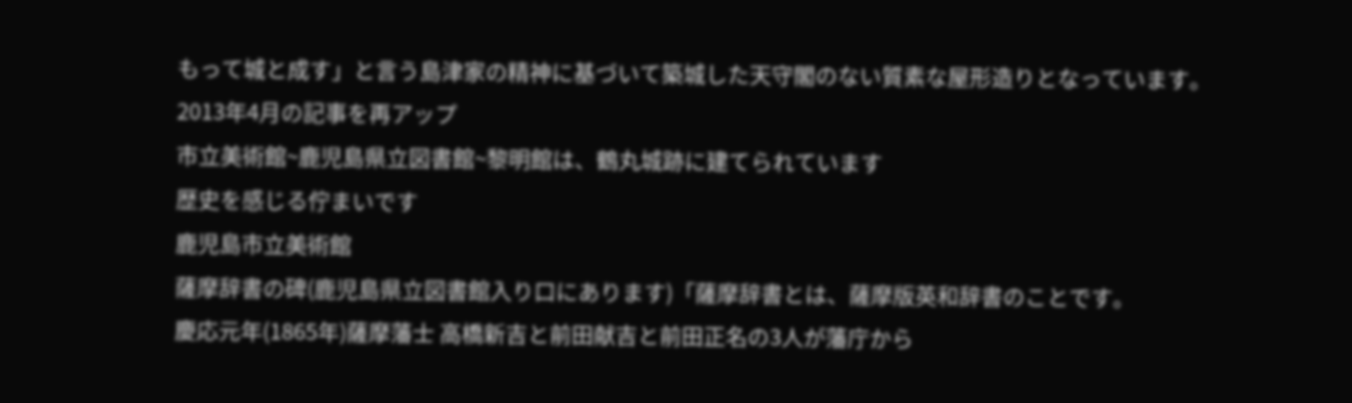もって城と成す」と言う島津家の精神に基づいて築城した天守閣のない質素な屋形造りとなっています。
2013年4月の記事を再アップ
市立美術館~鹿児島県立図書館~黎明館は、鶴丸城跡に建てられています
歴史を感じる佇まいです
鹿児島市立美術館
薩摩辞書の碑(鹿児島県立図書館入り口にあります)「薩摩辞書とは、薩摩版英和辞書のことです。
慶応元年(1865年)薩摩藩士 高橋新吉と前田献吉と前田正名の3人が藩庁から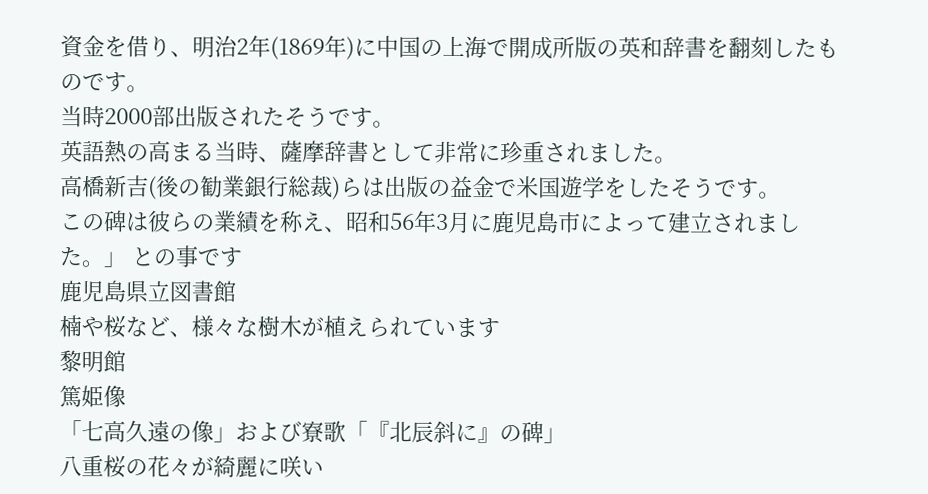資金を借り、明治2年(1869年)に中国の上海で開成所版の英和辞書を翻刻したものです。
当時2000部出版されたそうです。
英語熱の高まる当時、薩摩辞書として非常に珍重されました。
高橋新吉(後の勧業銀行総裁)らは出版の益金で米国遊学をしたそうです。
この碑は彼らの業績を称え、昭和56年3月に鹿児島市によって建立されました。」 との事です
鹿児島県立図書館
楠や桜など、様々な樹木が植えられています
黎明館
篤姫像
「七高久遠の像」および寮歌「『北辰斜に』の碑」
八重桜の花々が綺麗に咲い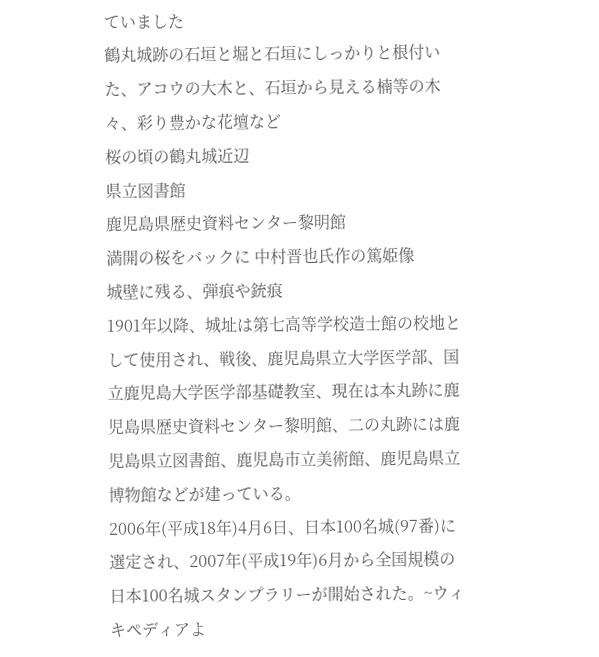ていました
鶴丸城跡の石垣と堀と石垣にしっかりと根付いた、アコウの大木と、石垣から見える楠等の木々、彩り豊かな花壇など
桜の頃の鶴丸城近辺
県立図書館
鹿児島県歴史資料センター黎明館
満開の桜をバックに 中村晋也氏作の篤姫像
城壁に残る、弾痕や銃痕
1901年以降、城址は第七高等学校造士館の校地として使用され、戦後、鹿児島県立大学医学部、国立鹿児島大学医学部基礎教室、現在は本丸跡に鹿児島県歴史資料センター黎明館、二の丸跡には鹿児島県立図書館、鹿児島市立美術館、鹿児島県立博物館などが建っている。
2006年(平成18年)4月6日、日本100名城(97番)に選定され、2007年(平成19年)6月から全国規模の日本100名城スタンプラリーが開始された。~ウィキペディアよ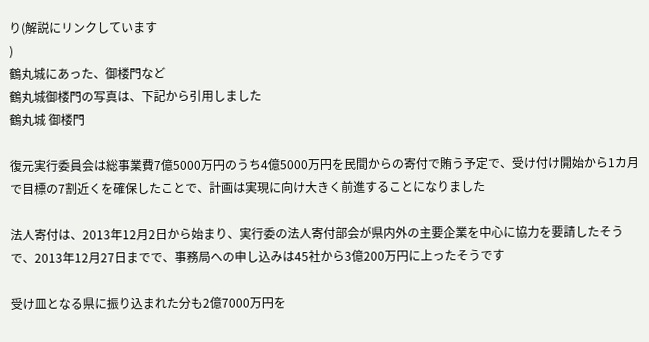り(解説にリンクしています
)
鶴丸城にあった、御楼門など
鶴丸城御楼門の写真は、下記から引用しました
鶴丸城 御楼門

復元実行委員会は総事業費7億5000万円のうち4億5000万円を民間からの寄付で賄う予定で、受け付け開始から1カ月で目標の7割近くを確保したことで、計画は実現に向け大きく前進することになりました

法人寄付は、2013年12月2日から始まり、実行委の法人寄付部会が県内外の主要企業を中心に協力を要請したそうで、2013年12月27日までで、事務局への申し込みは45社から3億200万円に上ったそうです

受け皿となる県に振り込まれた分も2億7000万円を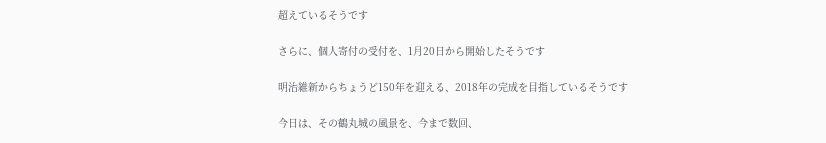超えているそうです

さらに、個人寄付の受付を、1月20日から開始したそうです

明治維新からちょうど150年を迎える、2018年の完成を目指しているそうです

今日は、その鶴丸城の風景を、今まで数回、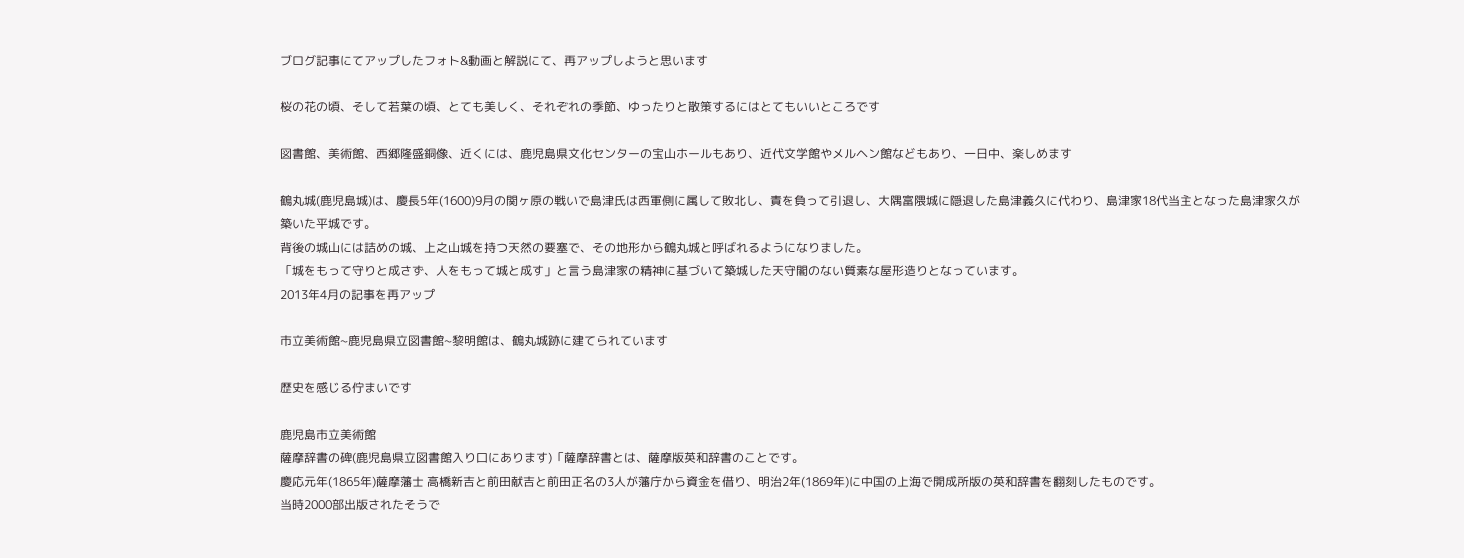ブログ記事にてアップしたフォト&動画と解説にて、再アップしようと思います

桜の花の頃、そして若葉の頃、とても美しく、それぞれの季節、ゆったりと散策するにはとてもいいところです

図書館、美術館、西郷隆盛銅像、近くには、鹿児島県文化センターの宝山ホールもあり、近代文学館やメルヘン館などもあり、一日中、楽しめます

鶴丸城(鹿児島城)は、慶長5年(1600)9月の関ヶ原の戦いで島津氏は西軍側に属して敗北し、責を負って引退し、大隅富隈城に隠退した島津義久に代わり、島津家18代当主となった島津家久が築いた平城です。
背後の城山には詰めの城、上之山城を持つ天然の要塞で、その地形から鶴丸城と呼ばれるようになりました。
「城をもって守りと成さず、人をもって城と成す」と言う島津家の精神に基づいて築城した天守閣のない質素な屋形造りとなっています。
2013年4月の記事を再アップ

市立美術館~鹿児島県立図書館~黎明館は、鶴丸城跡に建てられています

歴史を感じる佇まいです

鹿児島市立美術館
薩摩辞書の碑(鹿児島県立図書館入り口にあります)「薩摩辞書とは、薩摩版英和辞書のことです。
慶応元年(1865年)薩摩藩士 高橋新吉と前田献吉と前田正名の3人が藩庁から資金を借り、明治2年(1869年)に中国の上海で開成所版の英和辞書を翻刻したものです。
当時2000部出版されたそうで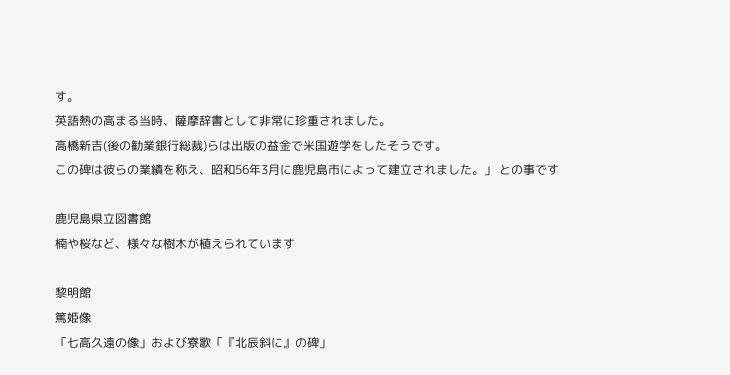す。
英語熱の高まる当時、薩摩辞書として非常に珍重されました。
高橋新吉(後の勧業銀行総裁)らは出版の益金で米国遊学をしたそうです。
この碑は彼らの業績を称え、昭和56年3月に鹿児島市によって建立されました。」 との事です

鹿児島県立図書館
楠や桜など、様々な樹木が植えられています

黎明館
篤姫像
「七高久遠の像」および寮歌「『北辰斜に』の碑」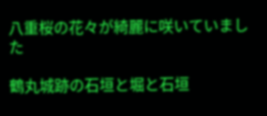八重桜の花々が綺麗に咲いていました

鶴丸城跡の石垣と堀と石垣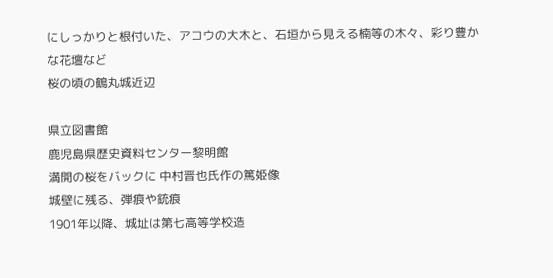にしっかりと根付いた、アコウの大木と、石垣から見える楠等の木々、彩り豊かな花壇など
桜の頃の鶴丸城近辺

県立図書館
鹿児島県歴史資料センター黎明館
満開の桜をバックに 中村晋也氏作の篤姫像
城壁に残る、弾痕や銃痕
1901年以降、城址は第七高等学校造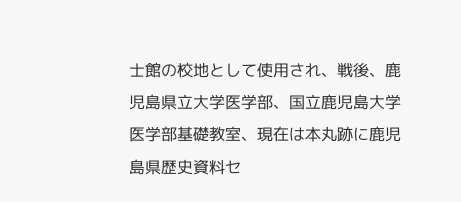士館の校地として使用され、戦後、鹿児島県立大学医学部、国立鹿児島大学医学部基礎教室、現在は本丸跡に鹿児島県歴史資料セ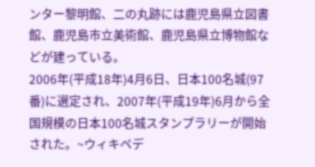ンター黎明館、二の丸跡には鹿児島県立図書館、鹿児島市立美術館、鹿児島県立博物館などが建っている。
2006年(平成18年)4月6日、日本100名城(97番)に選定され、2007年(平成19年)6月から全国規模の日本100名城スタンプラリーが開始された。~ウィキペデ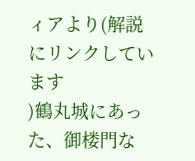ィアより(解説にリンクしています
)鶴丸城にあった、御楼門な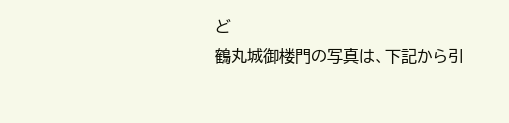ど
鶴丸城御楼門の写真は、下記から引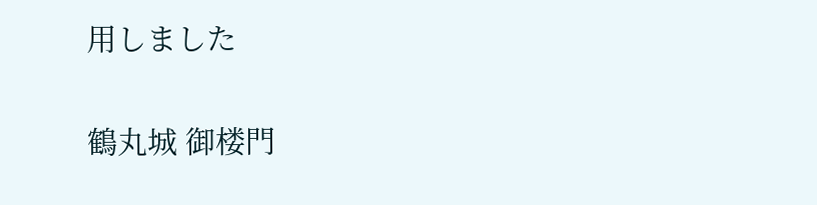用しました

鶴丸城 御楼門